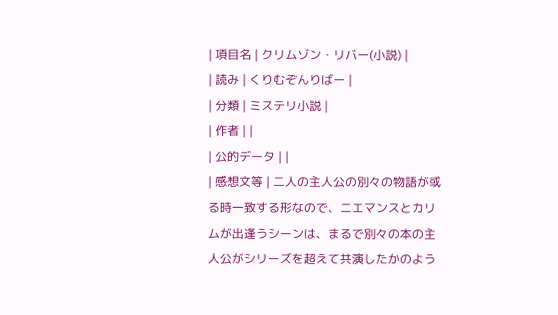| 項目名 | クリムゾン・リバー(小説) |
| 読み | くりむぞんりばー |
| 分類 | ミステリ小説 |
| 作者 | |
| 公的データ | |
| 感想文等 | 二人の主人公の別々の物語が或る時一致する形なので、ニエマンスとカリムが出逢うシーンは、まるで別々の本の主人公がシリーズを超えて共演したかのよう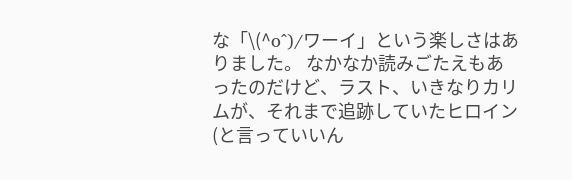な「\(^o^)/ワーイ」という楽しさはありました。 なかなか読みごたえもあったのだけど、ラスト、いきなりカリムが、それまで追跡していたヒロイン(と言っていいん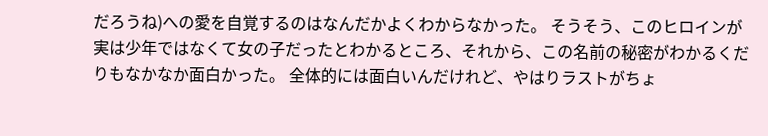だろうね)への愛を自覚するのはなんだかよくわからなかった。 そうそう、このヒロインが実は少年ではなくて女の子だったとわかるところ、それから、この名前の秘密がわかるくだりもなかなか面白かった。 全体的には面白いんだけれど、やはりラストがちょ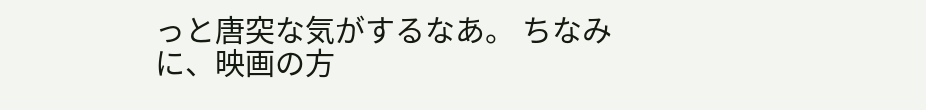っと唐突な気がするなあ。 ちなみに、映画の方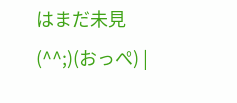はまだ未見(^^;)(おっぺ) |